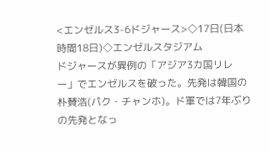<エンゼルス3-6ドジャース>◇17日(日本時間18日)◇エンゼルスタジアム
ドジャースが異例の「アジア3カ国リレー」でエンゼルスを破った。先発は韓国の朴賛浩(パク・チャンホ)。ド軍では7年ぶりの先発となっ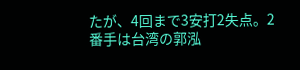たが、4回まで3安打2失点。2番手は台湾の郭泓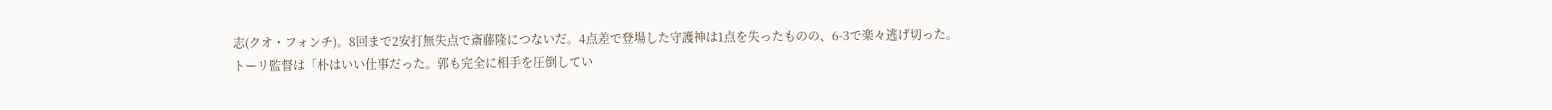志(クオ・フォンチ)。8回まで2安打無失点で斎藤隆につないだ。4点差で登場した守護神は1点を失ったものの、6-3で楽々逃げ切った。
トーリ監督は「朴はいい仕事だった。郭も完全に相手を圧倒してい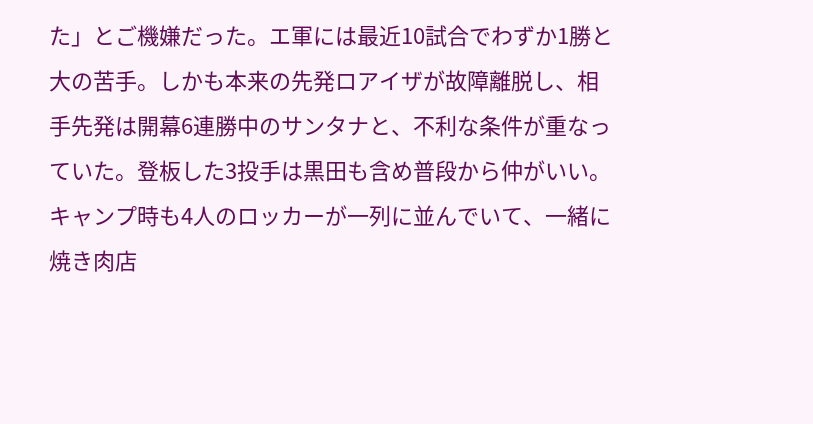た」とご機嫌だった。エ軍には最近10試合でわずか1勝と大の苦手。しかも本来の先発ロアイザが故障離脱し、相手先発は開幕6連勝中のサンタナと、不利な条件が重なっていた。登板した3投手は黒田も含め普段から仲がいい。キャンプ時も4人のロッカーが一列に並んでいて、一緒に焼き肉店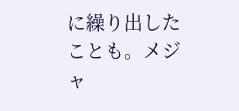に繰り出したことも。メジャ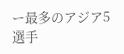ー最多のアジア5選手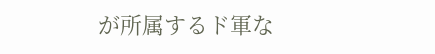が所属するド軍な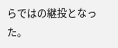らではの継投となった。